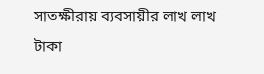সাতক্ষীরায় ব্যবসায়ীর লাখ লাখ টাকা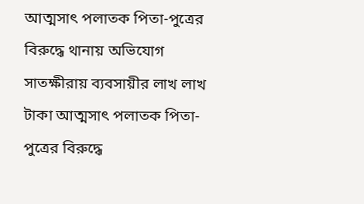আত্মসাৎ পলাতক পিতা-পুত্রের বিরুদ্ধে থানায় অভিযোগ
সাতক্ষীরায় ব্যবসায়ীর লাখ লাখ টাকা আত্মসাৎ পলাতক পিতা-পুত্রের বিরুদ্ধে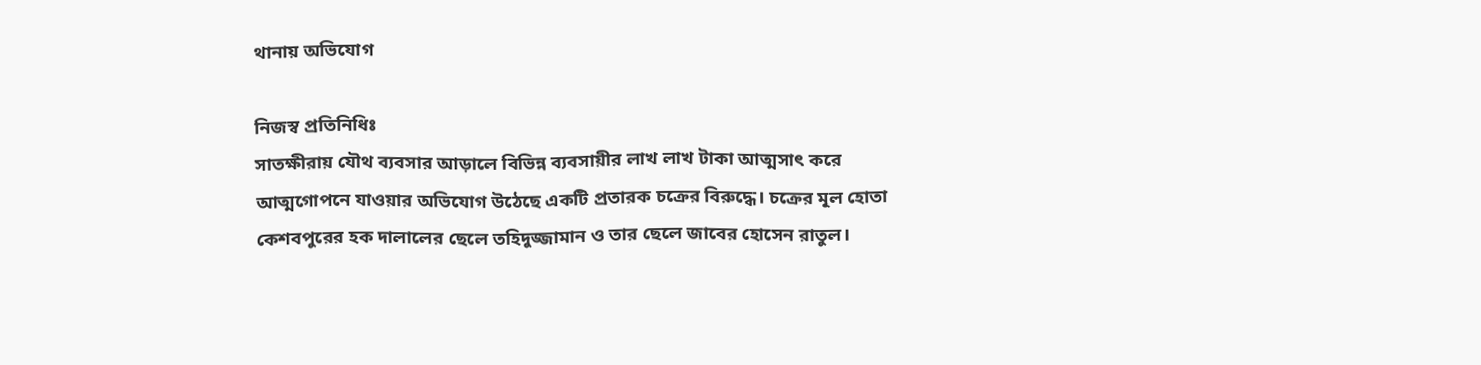থানায় অভিযোগ

নিজস্ব প্রতিনিধিঃ
সাতক্ষীরায় যৌথ ব্যবসার আড়ালে বিভিন্ন ব্যবসায়ীর লাখ লাখ টাকা আত্মসাৎ করে আত্মগোপনে যাওয়ার অভিযোগ উঠেছে একটি প্রতারক চক্রের বিরুদ্ধে। চক্রের মূল হোতা কেশবপুরের হক দালালের ছেলে তহিদুজ্জামান ও তার ছেলে জাবের হোসেন রাতুল।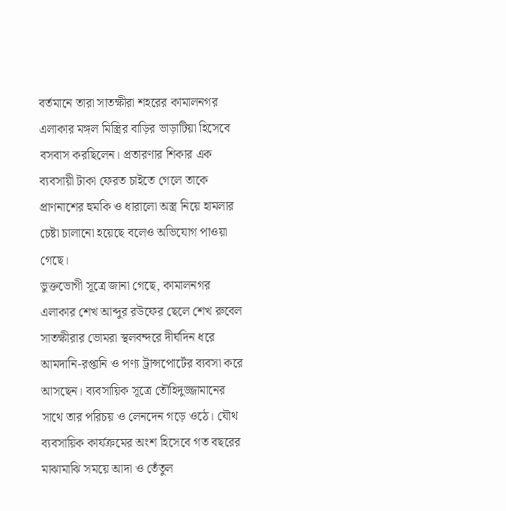বর্তমানে তারা সাতক্ষীরা শহরের কামালনগর এলাকার মঙ্গল মিস্ত্রির বাড়ির ভাড়াটিয়া হিসেবে বসবাস করছিলেন। প্রতারণার শিকার এক ব্যবসায়ী টাকা ফেরত চাইতে গেলে তাকে প্রাণনাশের হুমকি ও ধারালো অস্ত্র নিয়ে হামলার চেষ্টা চালানো হয়েছে বলেও অভিযোগ পাওয়া গেছে।
ভুক্তভোগী সূত্রে জানা গেছে, কামালনগর এলাকার শেখ আব্দুর রউফের ছেলে শেখ রুবেল সাতক্ষীরার ভোমরা স্থলবন্দরে দীর্ঘদিন ধরে আমদানি-রপ্তানি ও পণ্য ট্রান্সপোর্টের ব্যবসা করে আসছেন। ব্যবসায়িক সূত্রে তৌহিদুজ্জামানের সাথে তার পরিচয় ও লেনদেন গড়ে ওঠে। যৌথ ব্যবসায়িক কার্যক্রমের অংশ হিসেবে গত বছরের মাঝামাঝি সময়ে আদা ও তেঁতুল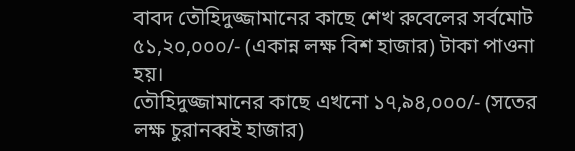বাবদ তৌহিদুজ্জামানের কাছে শেখ রুবেলের সর্বমোট ৫১,২০,০০০/- (একান্ন লক্ষ বিশ হাজার) টাকা পাওনা হয়।
তৌহিদুজ্জামানের কাছে এখনো ১৭,৯৪,০০০/- (সতের লক্ষ চুরানব্বই হাজার)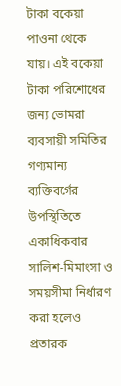টাকা বকেয়া পাওনা থেকে যায়। এই বকেয়া টাকা পরিশোধের জন্য ভোমরা ব্যবসায়ী সমিতির গণ্যমান্য ব্যক্তিবর্গের উপস্থিতিতে একাধিকবার সালিশ-মিমাংসা ও সময়সীমা নির্ধারণ করা হলেও প্রতারক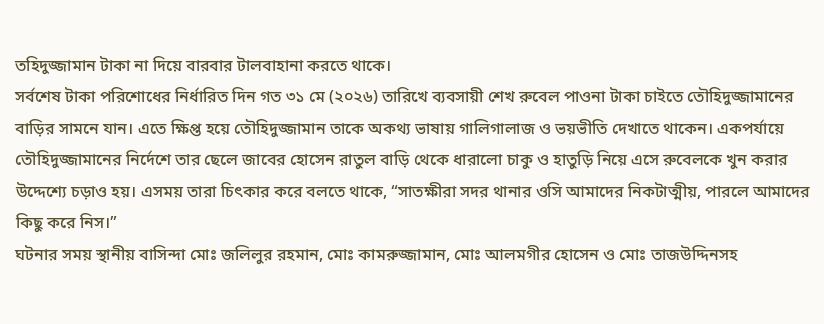তহিদুজ্জামান টাকা না দিয়ে বারবার টালবাহানা করতে থাকে।
সর্বশেষ টাকা পরিশোধের নির্ধারিত দিন গত ৩১ মে (২০২৬) তারিখে ব্যবসায়ী শেখ রুবেল পাওনা টাকা চাইতে তৌহিদুজ্জামানের বাড়ির সামনে যান। এতে ক্ষিপ্ত হয়ে তৌহিদুজ্জামান তাকে অকথ্য ভাষায় গালিগালাজ ও ভয়ভীতি দেখাতে থাকেন। একপর্যায়ে তৌহিদুজ্জামানের নির্দেশে তার ছেলে জাবের হোসেন রাতুল বাড়ি থেকে ধারালো চাকু ও হাতুড়ি নিয়ে এসে রুবেলকে খুন করার উদ্দেশ্যে চড়াও হয়। এসময় তারা চিৎকার করে বলতে থাকে, “সাতক্ষীরা সদর থানার ওসি আমাদের নিকটাত্মীয়, পারলে আমাদের কিছু করে নিস।”
ঘটনার সময় স্থানীয় বাসিন্দা মোঃ জলিলুর রহমান, মোঃ কামরুজ্জামান, মোঃ আলমগীর হোসেন ও মোঃ তাজউদ্দিনসহ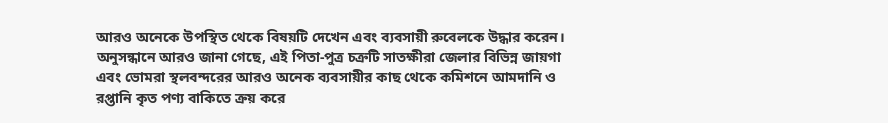আরও অনেকে উপস্থিত থেকে বিষয়টি দেখেন এবং ব্যবসায়ী রুবেলকে উদ্ধার করেন।
অনুসন্ধানে আরও জানা গেছে, এই পিতা-পুত্র চক্রটি সাতক্ষীরা জেলার বিভিন্ন জায়গা এবং ভোমরা স্থলবন্দরের আরও অনেক ব্যবসায়ীর কাছ থেকে কমিশনে আমদানি ও রপ্তানি কৃত পণ্য বাকিতে ক্রয় করে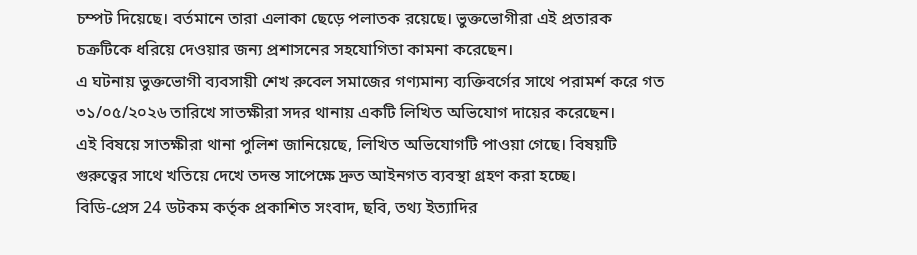চম্পট দিয়েছে। বর্তমানে তারা এলাকা ছেড়ে পলাতক রয়েছে। ভুক্তভোগীরা এই প্রতারক চক্রটিকে ধরিয়ে দেওয়ার জন্য প্রশাসনের সহযোগিতা কামনা করেছেন।
এ ঘটনায় ভুক্তভোগী ব্যবসায়ী শেখ রুবেল সমাজের গণ্যমান্য ব্যক্তিবর্গের সাথে পরামর্শ করে গত ৩১/০৫/২০২৬ তারিখে সাতক্ষীরা সদর থানায় একটি লিখিত অভিযোগ দায়ের করেছেন।
এই বিষয়ে সাতক্ষীরা থানা পুলিশ জানিয়েছে, লিখিত অভিযোগটি পাওয়া গেছে। বিষয়টি গুরুত্বের সাথে খতিয়ে দেখে তদন্ত সাপেক্ষে দ্রুত আইনগত ব্যবস্থা গ্রহণ করা হচ্ছে।
বিডি-প্রেস 24 ডটকম কর্তৃক প্রকাশিত সংবাদ, ছবি, তথ্য ইত্যাদির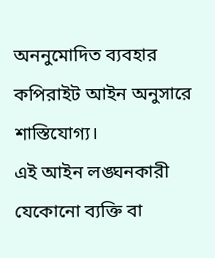অননুমোদিত ব্যবহার কপিরাইট আইন অনুসারে শাস্তিযোগ্য।
এই আইন লঙ্ঘনকারী যেকোনো ব্যক্তি বা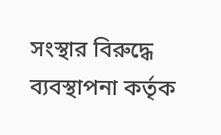সংস্থার বিরুদ্ধে ব্যবস্থাপনা কর্তৃক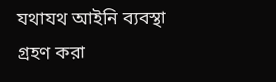যথাযথ আইনি ব্যবস্থা গ্রহণ করা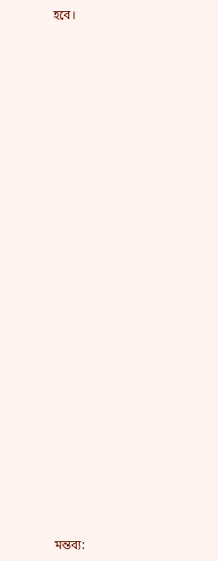হবে।

























মন্তব্য: